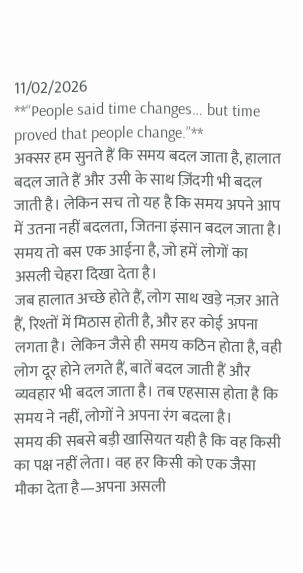11/02/2026
**“People said time changes… but time proved that people change.”**
अक्सर हम सुनते हैं कि समय बदल जाता है, हालात बदल जाते हैं और उसी के साथ ज़िंदगी भी बदल जाती है। लेकिन सच तो यह है कि समय अपने आप में उतना नहीं बदलता, जितना इंसान बदल जाता है। समय तो बस एक आईना है, जो हमें लोगों का असली चेहरा दिखा देता है।
जब हालात अच्छे होते हैं, लोग साथ खड़े नज़र आते हैं, रिश्तों में मिठास होती है, और हर कोई अपना लगता है। लेकिन जैसे ही समय कठिन होता है, वही लोग दूर होने लगते हैं, बातें बदल जाती हैं और व्यवहार भी बदल जाता है। तब एहसास होता है कि समय ने नहीं, लोगों ने अपना रंग बदला है।
समय की सबसे बड़ी खासियत यही है कि वह किसी का पक्ष नहीं लेता। वह हर किसी को एक जैसा मौका देता है—अपना असली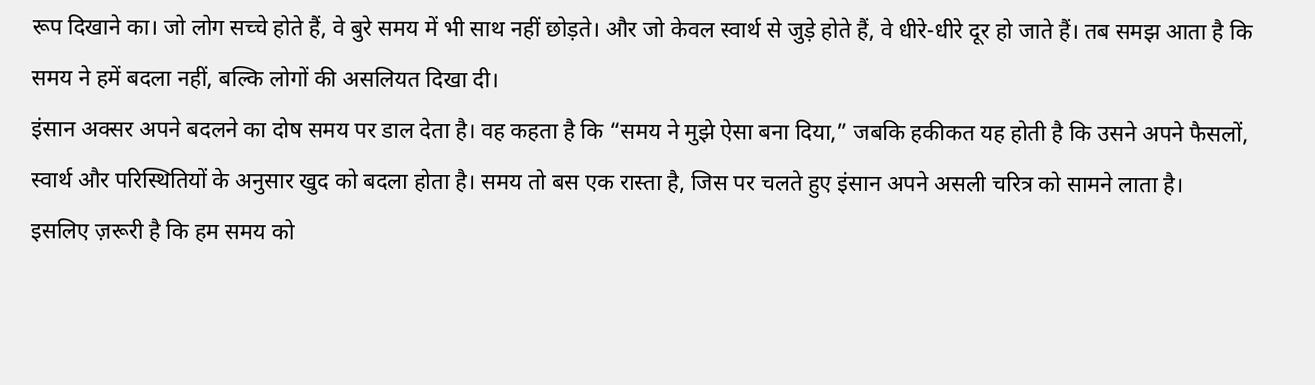रूप दिखाने का। जो लोग सच्चे होते हैं, वे बुरे समय में भी साथ नहीं छोड़ते। और जो केवल स्वार्थ से जुड़े होते हैं, वे धीरे-धीरे दूर हो जाते हैं। तब समझ आता है कि समय ने हमें बदला नहीं, बल्कि लोगों की असलियत दिखा दी।
इंसान अक्सर अपने बदलने का दोष समय पर डाल देता है। वह कहता है कि “समय ने मुझे ऐसा बना दिया,” जबकि हकीकत यह होती है कि उसने अपने फैसलों, स्वार्थ और परिस्थितियों के अनुसार खुद को बदला होता है। समय तो बस एक रास्ता है, जिस पर चलते हुए इंसान अपने असली चरित्र को सामने लाता है।
इसलिए ज़रूरी है कि हम समय को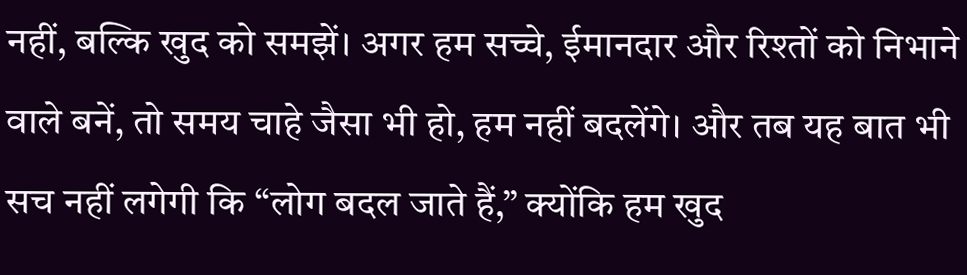नहीं, बल्कि खुद को समझें। अगर हम सच्चे, ईमानदार और रिश्तों को निभाने वाले बनें, तो समय चाहे जैसा भी हो, हम नहीं बदलेंगे। और तब यह बात भी सच नहीं लगेगी कि “लोग बदल जाते हैं,” क्योंकि हम खुद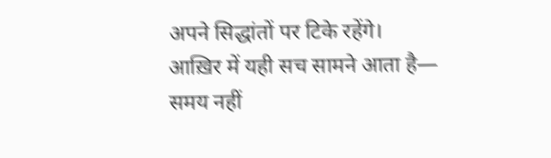अपने सिद्धांतों पर टिके रहेंगे।
आख़िर में यही सच सामने आता है—
समय नहीं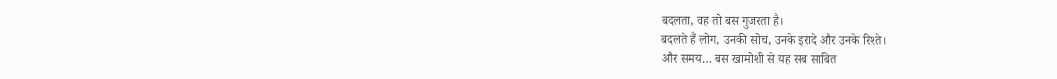बदलता, वह तो बस गुजरता है।
बदलते हैं लोग, उनकी सोच, उनके इरादे और उनके रिश्ते।
और समय… बस खामोशी से यह सब साबित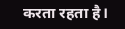करता रहता है।